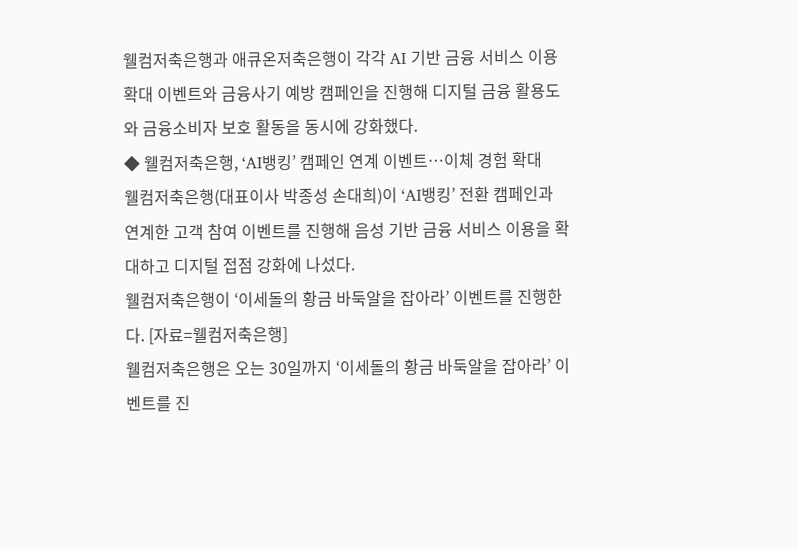웰컴저축은행과 애큐온저축은행이 각각 AI 기반 금융 서비스 이용 확대 이벤트와 금융사기 예방 캠페인을 진행해 디지털 금융 활용도와 금융소비자 보호 활동을 동시에 강화했다.
◆ 웰컴저축은행, ‘AI뱅킹’ 캠페인 연계 이벤트…이체 경험 확대
웰컴저축은행(대표이사 박종성 손대희)이 ‘AI뱅킹’ 전환 캠페인과 연계한 고객 참여 이벤트를 진행해 음성 기반 금융 서비스 이용을 확대하고 디지털 접점 강화에 나섰다.
웰컴저축은행이 ‘이세돌의 황금 바둑알을 잡아라’ 이벤트를 진행한다. [자료=웰컴저축은행]
웰컴저축은행은 오는 30일까지 ‘이세돌의 황금 바둑알을 잡아라’ 이벤트를 진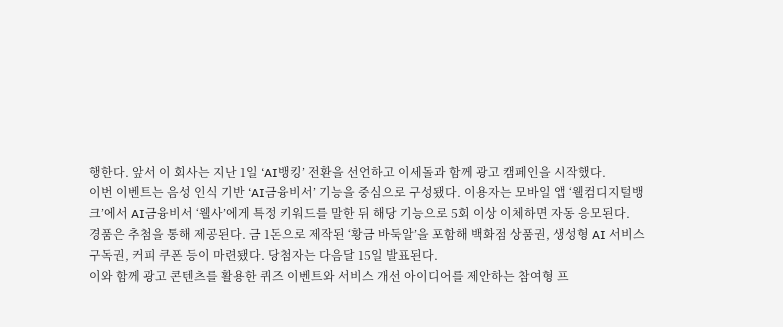행한다. 앞서 이 회사는 지난 1일 ‘AI뱅킹’ 전환을 선언하고 이세돌과 함께 광고 캠페인을 시작했다.
이번 이벤트는 음성 인식 기반 ‘AI금융비서’ 기능을 중심으로 구성됐다. 이용자는 모바일 앱 ‘웰컴디지털뱅크’에서 AI금융비서 ‘웰사’에게 특정 키워드를 말한 뒤 해당 기능으로 5회 이상 이체하면 자동 응모된다.
경품은 추첨을 통해 제공된다. 금 1돈으로 제작된 ‘황금 바둑알’을 포함해 백화점 상품권, 생성형 AI 서비스 구독권, 커피 쿠폰 등이 마련됐다. 당첨자는 다음달 15일 발표된다.
이와 함께 광고 콘텐츠를 활용한 퀴즈 이벤트와 서비스 개선 아이디어를 제안하는 참여형 프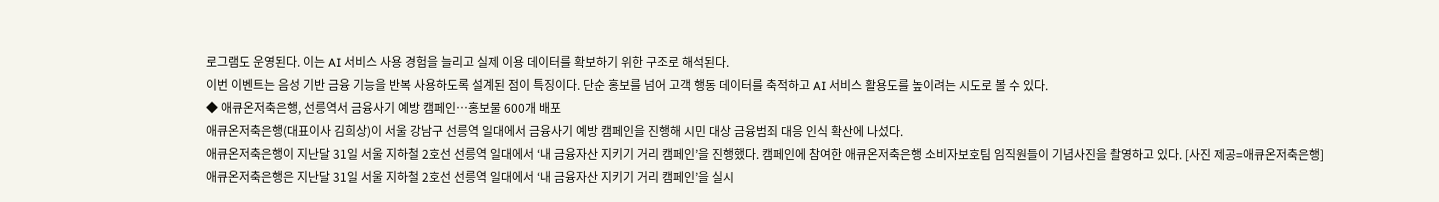로그램도 운영된다. 이는 AI 서비스 사용 경험을 늘리고 실제 이용 데이터를 확보하기 위한 구조로 해석된다.
이번 이벤트는 음성 기반 금융 기능을 반복 사용하도록 설계된 점이 특징이다. 단순 홍보를 넘어 고객 행동 데이터를 축적하고 AI 서비스 활용도를 높이려는 시도로 볼 수 있다.
◆ 애큐온저축은행, 선릉역서 금융사기 예방 캠페인…홍보물 600개 배포
애큐온저축은행(대표이사 김희상)이 서울 강남구 선릉역 일대에서 금융사기 예방 캠페인을 진행해 시민 대상 금융범죄 대응 인식 확산에 나섰다.
애큐온저축은행이 지난달 31일 서울 지하철 2호선 선릉역 일대에서 ‘내 금융자산 지키기 거리 캠페인’을 진행했다. 캠페인에 참여한 애큐온저축은행 소비자보호팀 임직원들이 기념사진을 촬영하고 있다. [사진 제공=애큐온저축은행]
애큐온저축은행은 지난달 31일 서울 지하철 2호선 선릉역 일대에서 ‘내 금융자산 지키기 거리 캠페인’을 실시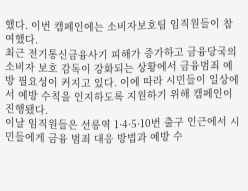했다. 이번 캠페인에는 소비자보호팀 임직원들이 참여했다.
최근 전기통신금융사기 피해가 증가하고 금융당국의 소비자 보호 감독이 강화되는 상황에서 금융범죄 예방 필요성이 커지고 있다. 이에 따라 시민들이 일상에서 예방 수칙을 인지하도록 지원하기 위해 캠페인이 진행됐다.
이날 임직원들은 선릉역 1·4·5·10번 출구 인근에서 시민들에게 금융 범죄 대응 방법과 예방 수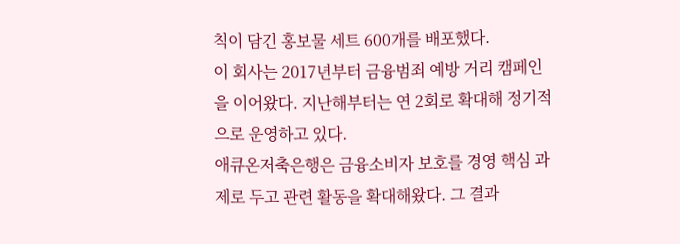칙이 담긴 홍보물 세트 600개를 배포했다.
이 회사는 2017년부터 금융범죄 예방 거리 캠페인을 이어왔다. 지난해부터는 연 2회로 확대해 정기적으로 운영하고 있다.
애큐온저축은행은 금융소비자 보호를 경영 핵심 과제로 두고 관련 활동을 확대해왔다. 그 결과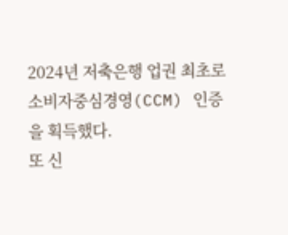2024년 저축은행 업권 최초로 소비자중심경영(CCM) 인증을 획득했다.
또 신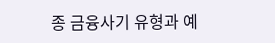종 금융사기 유형과 예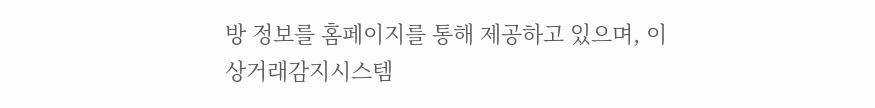방 정보를 홈페이지를 통해 제공하고 있으며, 이상거래감지시스템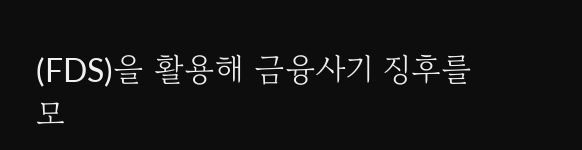(FDS)을 활용해 금융사기 징후를 모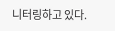니터링하고 있다.